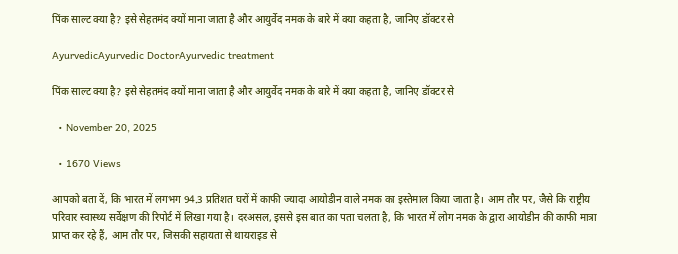पिंक साल्ट क्या है? इसे सेहतमंद क्यों माना जाता है और आयुर्वेद नमक के बारे में क्या कहता है, जानिए डॉक्टर से

AyurvedicAyurvedic DoctorAyurvedic treatment

पिंक साल्ट क्या है? इसे सेहतमंद क्यों माना जाता है और आयुर्वेद नमक के बारे में क्या कहता है, जानिए डॉक्टर से

  • November 20, 2025

  • 1670 Views

आपको बता दें, कि भारत में लगभग 94.3 प्रतिशत घरों में काफी ज्यादा आयोडीन वाले नमक का इस्तेमाल किया जाता है। आम तौर पर, जैसे कि राष्ट्रीय परिवार स्वास्थ्य सर्वेक्षण की रिपोर्ट में लिखा गया है। दरअसल, इससे इस बात का पता चलता है, कि भारत में लोग नमक के द्वारा आयोडीन की काफी मात्रा प्राप्त कर रहे हैं, आम तौर पर, जिसकी सहायता से थायराइड से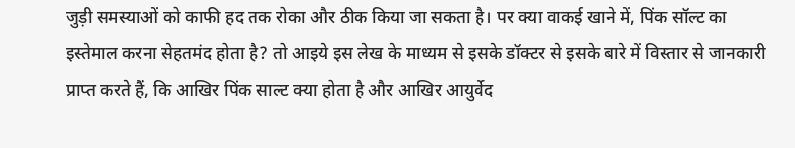जुड़ी समस्याओं को काफी हद तक रोका और ठीक किया जा सकता है। पर क्या वाकई खाने में, पिंक सॉल्ट का इस्तेमाल करना सेहतमंद होता है? तो आइये इस लेख के माध्यम से इसके डॉक्टर से इसके बारे में विस्तार से जानकारी प्राप्त करते हैं, कि आखिर पिंक साल्ट क्या होता है और आखिर आयुर्वेद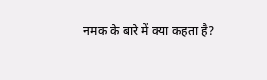नमक के बारे में क्या कहता है?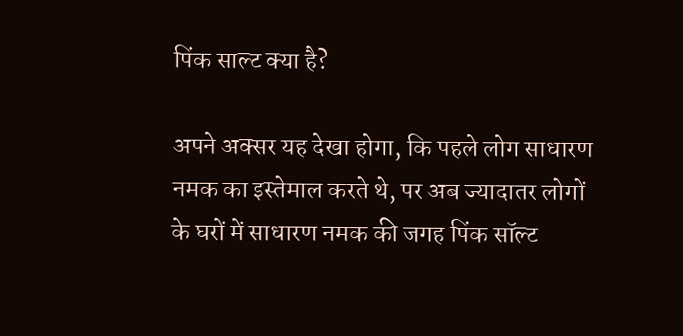पिंक साल्ट क्या है?

अपने अक्सर यह देखा होगा, कि पहले लोग साधारण नमक का इस्तेमाल करते थे, पर अब ज्यादातर लोगों के घरों में साधारण नमक की जगह पिंक सॉल्ट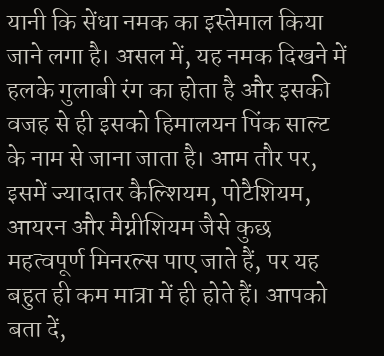यानी कि सेंधा नमक का इस्तेमाल किया जाने लगा है। असल में, यह नमक दिखने में हलके गुलाबी रंग का होता है और इसकी वजह से ही इसको हिमालयन पिंक साल्ट के नाम से जाना जाता है। आम तौर पर, इसमें ज्यादातर कैल्शियम, पोटैशियम, आयरन और मैग्नीशियम जैसे कुछ महत्वपूर्ण मिनरल्स पाए जाते हैं, पर यह बहुत ही कम मात्रा में ही होते हैं। आपको बता दें,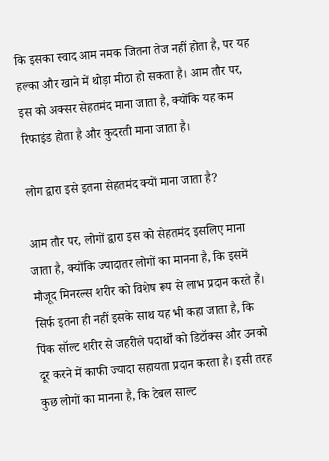कि इसका स्वाद आम नमक जितना तेज नहीं होता है, पर यह हल्का और खाने में थोड़ा मीठा हो सकता है। आम तौर पर, इस को अक्सर सेहतमंद माना जाता है, क्योंकि यह कम रिफाइंड होता है और कुदरती माना जाता है।

लोग द्वारा इसे इतना सेहतमंद क्यों माना जाता है?

आम तौर पर, लोगों द्वारा इस को सेहतमंद इसलिए माना जाता है, क्योंकि ज्यादातर लोगों का मानना है, कि इसमें मौजूद मिनरल्स शरीर को विशेष रूप से लाभ प्रदान करते हैं। सिर्फ इतना ही नहीं इसके साथ यह भी कहा जाता है, कि पिंक सॉल्ट शरीर से जहरीले पदार्थों को डिटॉक्स और उनको दूर करने में काफी ज्यादा सहायता प्रदान करता है। इसी तरह कुछ लोगों का मानना है, कि टेबल साल्ट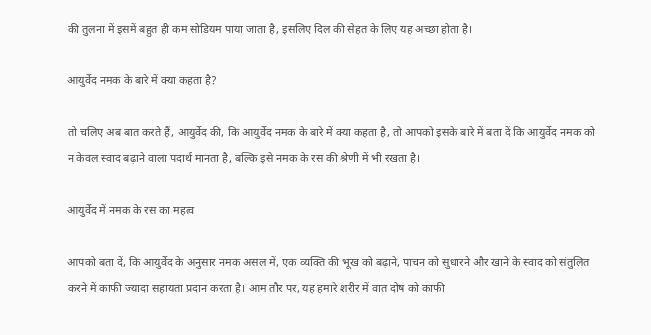की तुलना में इसमें बहुत ही कम सोडियम पाया जाता है, इसलिए दिल की सेहत के लिए यह अच्छा होता है।

आयुर्वेद नमक के बारे में क्या कहता है?

तो चलिए अब बात करते हैं, आयुर्वेद की, कि आयुर्वेद नमक के बारे में क्या कहता है, तो आपको इसके बारे में बता दें कि आयुर्वेद नमक को न केवल स्वाद बढ़ाने वाला पदार्थ मानता है, बल्कि इसे नमक के रस की श्रेणी में भी रखता है।

आयुर्वेद में नमक के रस का महत्व

आपको बता दें, कि आयुर्वेद के अनुसार नमक असल में, एक व्यक्ति की भूख को बढ़ाने, पाचन को सुधारने और खाने के स्वाद को संतुलित करने में काफी ज्यादा सहायता प्रदान करता है। आम तौर पर, यह हमारे शरीर में वात दोष को काफी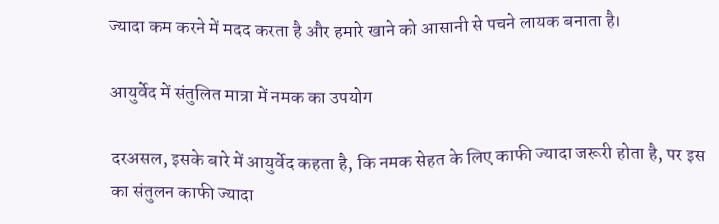ज्यादा कम करने में मदद करता है और हमारे खाने को आसानी से पचने लायक बनाता है।

आयुर्वेद में संतुलित मात्रा में नमक का उपयोग

दरअसल, इसके बारे में आयुर्वेद कहता है, कि नमक सेहत के लिए काफी ज्यादा जरूरी होता है, पर इस का संतुलन काफी ज्यादा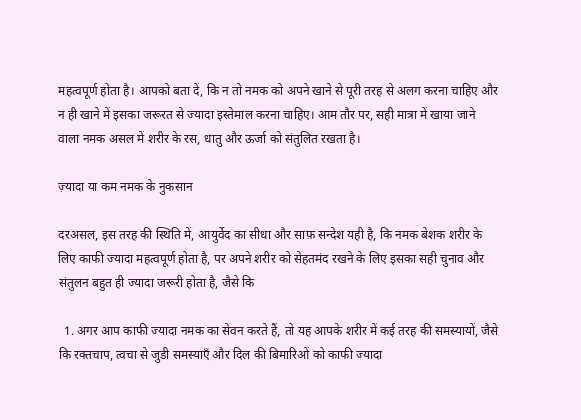महत्वपूर्ण होता है। आपको बता दें, कि न तो नमक को अपने खाने से पूरी तरह से अलग करना चाहिए और न ही खाने में इसका जरूरत से ज्यादा इस्तेमाल करना चाहिए। आम तौर पर, सही मात्रा में खाया जाने वाला नमक असल में शरीर के रस, धातु और ऊर्जा को संतुलित रखता है।

ज़्यादा या कम नमक के नुकसान

दरअसल, इस तरह की स्थिति में, आयुर्वेद का सीधा और साफ़ सन्देश यही है, कि नमक बेशक शरीर के लिए काफी ज्यादा महत्वपूर्ण होता है, पर अपने शरीर को सेहतमंद रखने के लिए इसका सही चुनाव और संतुलन बहुत ही ज्यादा जरूरी होता है, जैसे कि

  1. अगर आप काफी ज्यादा नमक का सेवन करते हैं, तो यह आपके शरीर में कई तरह की समस्यायों, जैसे कि रक्तचाप, त्वचा से जुडी समस्याएँ और दिल की बिमारिओं को काफी ज्यादा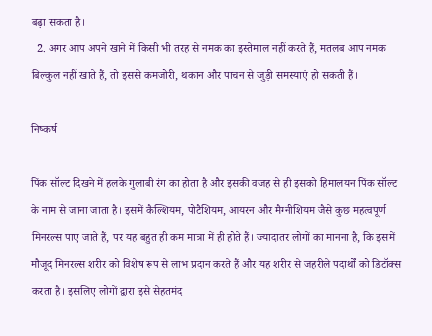बढ़ा सकता है।
  2. अगर आप अपने खाने में किसी भी तरह से नमक का इस्तेमाल नहीं करते हैं, मतलब आप नमक बिल्कुल नहीं खाते हैं, तो इससे कमजोरी, थकान और पाचन से जुड़ी समस्याएं हो सकती हैं।

निष्कर्ष

पिंक सॉल्ट दिखने में हलके गुलाबी रंग का होता है और इसकी वजह से ही इसको हिमालयन पिंक सॉल्ट के नाम से जाना जाता है। इसमें कैल्शियम, पोटैशियम, आयरन और मैग्नीशियम जैसे कुछ महत्वपूर्ण मिनरल्स पाए जाते हैं, पर यह बहुत ही कम मात्रा में ही होते हैं। ज्यादातर लोगों का मानना है, कि इसमें मौजूद मिनरल्स शरीर को विशेष रूप से लाभ प्रदान करते हैं और यह शरीर से जहरीले पदार्थों को डिटॉक्स करता है। इसलिए लोगों द्वारा इसे सेहतमंद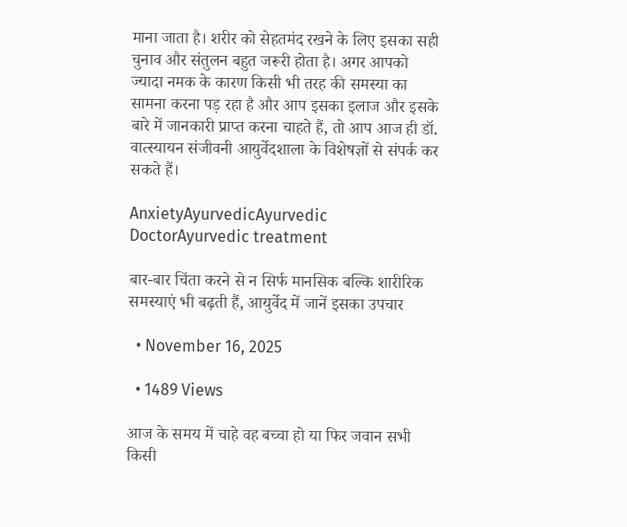माना जाता है। शरीर को सेहतमंद रखने के लिए इसका सही चुनाव और संतुलन बहुत जरूरी होता है। अगर आपको ज्यादा नमक के कारण किसी भी तरह की समस्या का सामना करना पड़ रहा है और आप इसका इलाज और इसके बारे में जानकारी प्राप्त करना चाहते हैं, तो आप आज ही डॉ. वात्स्यायन संजीवनी आयुर्वेदशाला के विशेषज्ञों से संपर्क कर सकते हैं।

AnxietyAyurvedicAyurvedic DoctorAyurvedic treatment

बार-बार चिंता करने से न सिर्फ मानसिक बल्कि शारीरिक समस्याएं भी बढ़ती हैं, आयुर्वेद में जानें इसका उपचार

  • November 16, 2025

  • 1489 Views

आज के समय में चाहे वह बच्चा हो या फिर जवान सभी किसी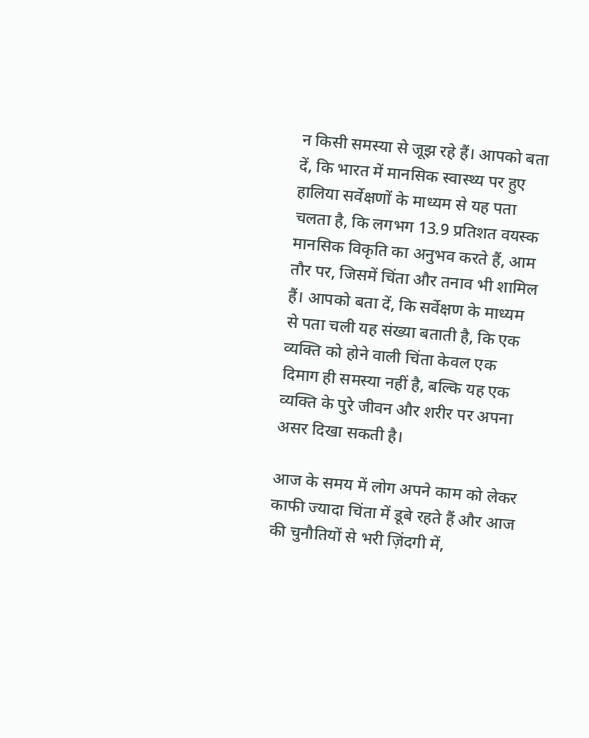न किसी समस्या से जूझ रहे हैं। आपको बता दें, कि भारत में मानसिक स्वास्थ्य पर हुए हालिया सर्वेक्षणों के माध्यम से यह पता चलता है, कि लगभग 13.9 प्रतिशत वयस्क मानसिक विकृति का अनुभव करते हैं, आम तौर पर, जिसमें चिंता और तनाव भी शामिल हैं। आपको बता दें, कि सर्वेक्षण के माध्यम से पता चली यह संख्या बताती है, कि एक व्यक्ति को होने वाली चिंता केवल एक दिमाग ही समस्या नहीं है, बल्कि यह एक व्यक्ति के पुरे जीवन और शरीर पर अपना असर दिखा सकती है।

आज के समय में लोग अपने काम को लेकर काफी ज्यादा चिंता में डूबे रहते हैं और आज की चुनौतियों से भरी ज़िंदगी में,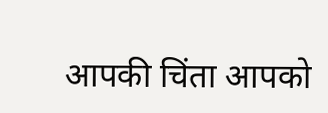आपकी चिंता आपको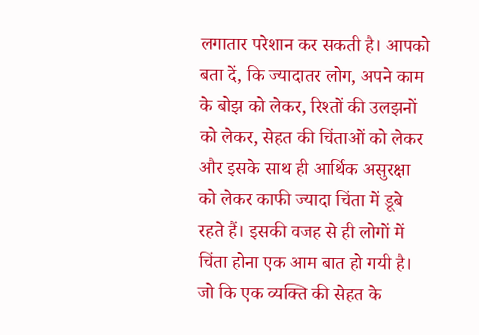लगातार परेशान कर सकती है। आपको बता दें, कि ज्यादातर लोग, अपने काम के बोझ को लेकर, रिश्तों की उलझनों को लेकर, सेहत की चिंताओं को लेकर और इसके साथ ही आर्थिक असुरक्षा को लेकर काफी ज्यादा चिंता में डूबे रहते हैं। इसकी वजह से ही लोगों में चिंता होना एक आम बात हो गयी है। जो कि एक व्यक्ति की सेहत के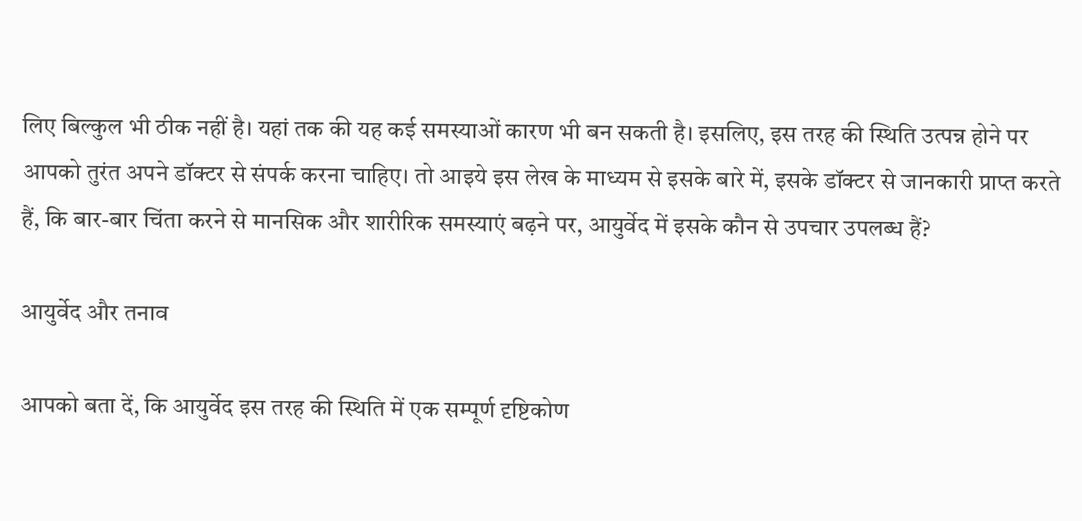लिए बिल्कुल भी ठीक नहीं है। यहां तक की यह कई समस्याओं कारण भी बन सकती है। इसलिए, इस तरह की स्थिति उत्पन्न होने पर आपको तुरंत अपने डॉक्टर से संपर्क करना चाहिए। तो आइये इस लेख के माध्यम से इसके बारे में, इसके डॉक्टर से जानकारी प्राप्त करते हैं, कि बार-बार चिंता करने से मानसिक और शारीरिक समस्याएं बढ़ने पर, आयुर्वेद में इसके कौन से उपचार उपलब्ध हैं?

आयुर्वेद और तनाव

आपको बता दें, कि आयुर्वेद इस तरह की स्थिति में एक सम्पूर्ण दृष्टिकोण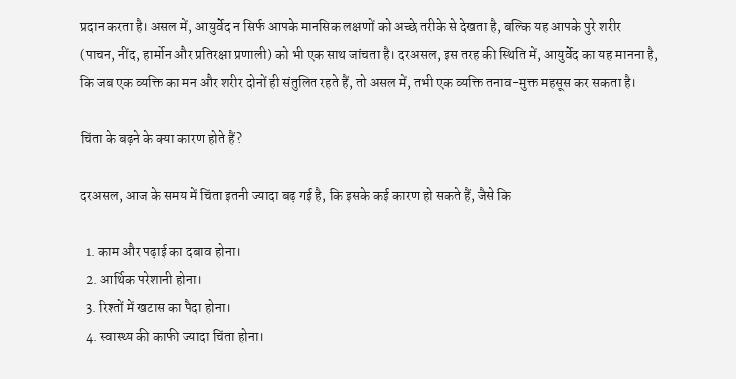प्रदान करता है। असल में, आयुर्वेद न सिर्फ आपके मानसिक लक्षणों को अच्छे तरीके से देखता है, बल्कि यह आपके पुरे शरीर (पाचन, नींद, हार्मोन और प्रतिरक्षा प्रणाली) को भी एक साथ जांचता है। दरअसल, इस तरह की स्थिति में, आयुर्वेद का यह मानना है, कि जब एक व्यक्ति का मन और शरीर दोनों ही संतुलित रहते हैं, तो असल में, तभी एक व्यक्ति तनाव-मुक्त महसूस कर सकता है।

चिंता के बढ़ने के क्या कारण होते हैं?

दरअसल, आज के समय में चिंता इतनी ज्यादा बढ़ गई है, कि इसके कई कारण हो सकते हैं, जैसे कि

  1. काम और पढ़ाई का दबाव होना।
  2. आर्थिक परेशानी होना।
  3. रिश्तों में खटास का पैदा होना।
  4. स्वास्थ्य की काफी ज्यादा चिंता होना।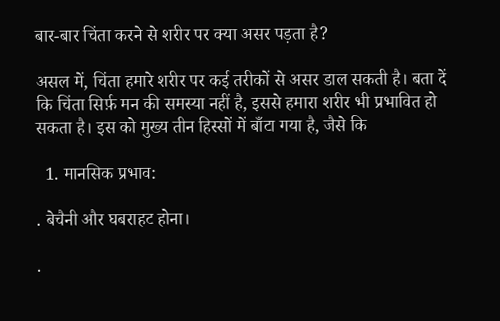बार-बार चिंता करने से शरीर पर क्या असर पड़ता है?

असल में, चिंता हमारे शरीर पर कई तरीकों से असर डाल सकती है। बता दें कि चिंता सिर्फ़ मन की समस्या नहीं है, इससे हमारा शरीर भी प्रभावित हो सकता है। इस को मुख्य तीन हिस्सों में बाँटा गया है, जैसे कि

  1. मानसिक प्रभाव:

. बेचैनी और घबराहट होना।

.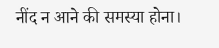नींद न आने की समस्या होना।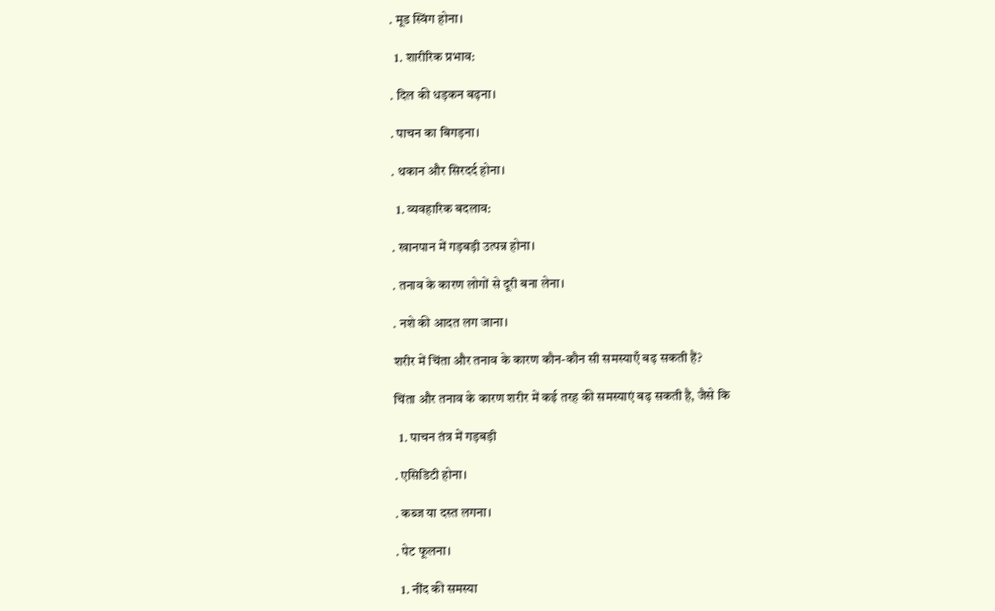. मूड स्विंग होना।

  1. शारीरिक प्रभाव:

. दिल की धड़कन बढ़ना।

. पाचन का बिगड़ना।

. थकान और सिरदर्द होना।

  1. व्यवहारिक बदलाव:

. खानपान में गड़बड़ी उत्पन्न होना।

. तनाव के कारण लोगों से दूरी बना लेना।

. नशे की आदत लग जाना।

शरीर में चिंता और तनाव के कारण कौन-कौन सी समस्याएँ बढ़ सकती हैं?

चिंता और तनाव के कारण शरीर में कई तरह की समस्याएं बढ़ सकती है, जैसे कि

  1. पाचन तंत्र में गड़बड़ी

. एसिडिटी होना।

. कब्ज या दस्त लगना।

. पेट फूलना।

  1. नींद की समस्या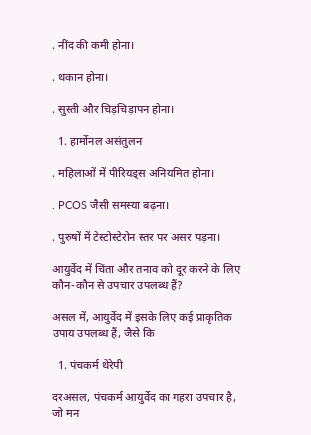. नींद की कमी होना।

. थकान होना।

. सुस्ती और चिड़चिड़ापन होना।

  1. हार्मोनल असंतुलन

. महिलाओं में पीरियड्स अनियमित होना।

. PCOS जैसी समस्या बढ़ना।

. पुरुषों में टेस्टोस्टेरोन स्तर पर असर पड़ना।

आयुर्वेद में चिंता और तनाव को दूर करने के लिए कौन-कौन से उपचार उपलब्ध हैं?

असल में, आयुर्वेद में इसके लिए कई प्राकृतिक उपाय उपलब्ध हैं, जैसे कि

  1. पंचकर्म थेरेपी

दरअसल, पंचकर्म आयुर्वेद का गहरा उपचार है, जो मन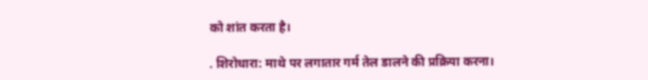को शांत करता है।

. शिरोधारा: माथे पर लगातार गर्म तेल डालने की प्रक्रिया करना।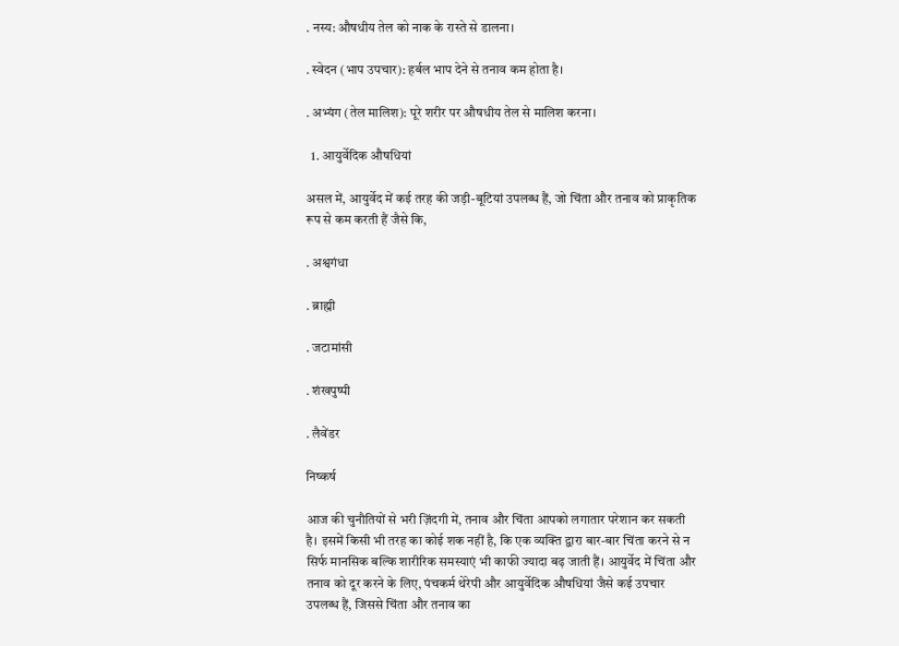. नस्य: औषधीय तेल को नाक के रास्ते से डालना।

. स्वेदन (भाप उपचार): हर्बल भाप देने से तनाव कम होता है।

. अभ्यंग (तेल मालिश): पूरे शरीर पर औषधीय तेल से मालिश करना।

  1. आयुर्वेदिक औषधियां

असल में, आयुर्वेद में कई तरह की जड़ी-बूटियां उपलब्ध हैं, जो चिंता और तनाव को प्राकृतिक रूप से कम करती हैं जैसे कि,

. अश्वगंधा

. ब्राह्मी

. जटामांसी

. शंखपुष्पी

. लैवेंडर

निष्कर्ष

आज की चुनौतियों से भरी ज़िंदगी में, तनाव और चिंता आपको लगातार परेशान कर सकती है। इसमें किसी भी तरह का कोई शक नहीं है, कि एक व्यक्ति द्वारा बार-बार चिंता करने से न सिर्फ मानसिक बल्कि शारीरिक समस्याएं भी काफी ज्यादा बढ़ जाती हैं। आयुर्वेद में चिंता और तनाव को दूर करने के लिए, पंचकर्म थेरेपी और आयुर्वेदिक औषधियां जैसे कई उपचार उपलब्ध हैं, जिससे चिंता और तनाव का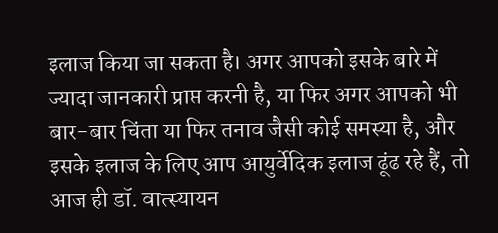इलाज किया जा सकता है। अगर आपको इसके बारे में ज्यादा जानकारी प्राप्त करनी है, या फिर अगर आपको भी बार-बार चिंता या फिर तनाव जैसी कोई समस्या है, और इसके इलाज के लिए आप आयुर्वेदिक इलाज ढूंढ रहे हैं, तो आज ही डॉ. वात्स्यायन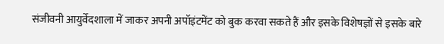संजीवनी आयुर्वेदशाला में जाकर अपनी अपॉइंटमेंट को बुक करवा सकते हैं और इसके विशेषज्ञों से इसके बारे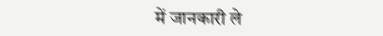में जानकारी ले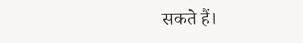सकते हैं।